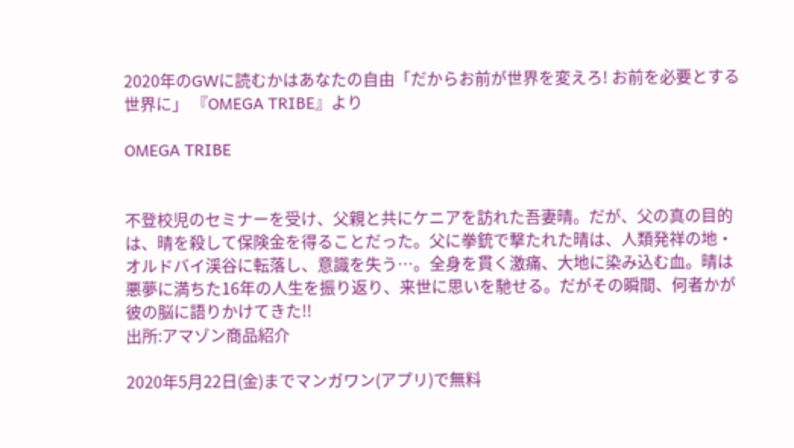2020年のGWに読むかはあなたの自由「だからお前が世界を変えろ! お前を必要とする世界に」 『OMEGA TRIBE』より

OMEGA TRIBE


不登校児のセミナーを受け、父親と共にケニアを訪れた吾妻晴。だが、父の真の目的は、晴を殺して保険金を得ることだった。父に拳銃で撃たれた晴は、人類発祥の地・オルドバイ渓谷に転落し、意識を失う…。全身を貫く激痛、大地に染み込む血。晴は悪夢に満ちた16年の人生を振り返り、来世に思いを馳せる。だがその瞬間、何者かが彼の脳に語りかけてきた!!
出所:アマゾン商品紹介

2020年5月22日(金)までマンガワン(アプリ)で無料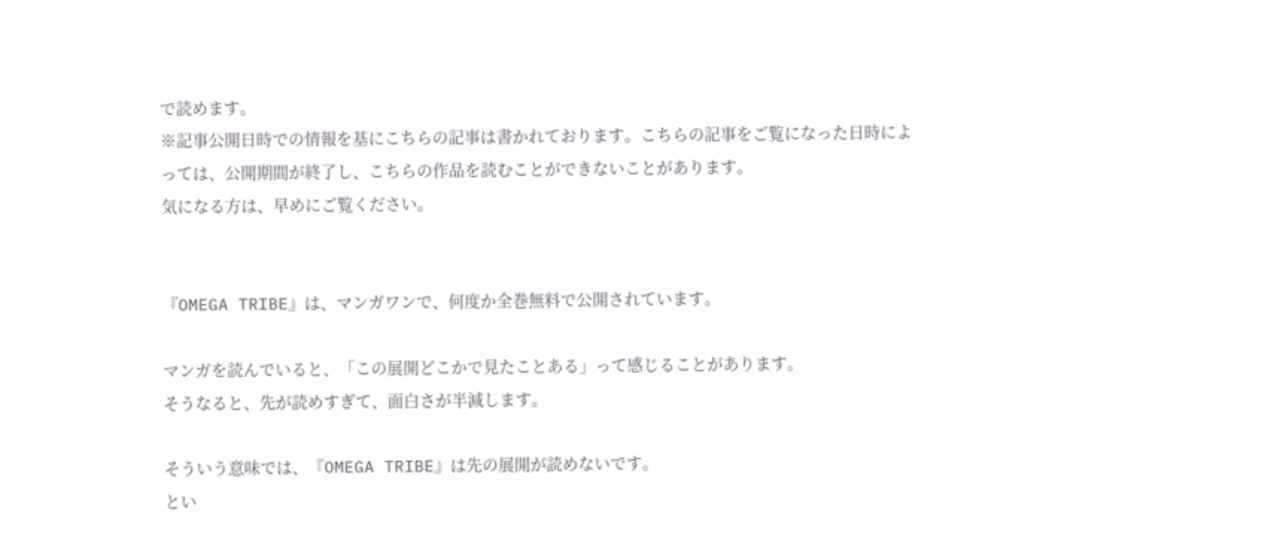で読めます。
※記事公開日時での情報を基にこちらの記事は書かれております。こちらの記事をご覧になった日時によっては、公開期間が終了し、こちらの作品を読むことができないことがあります。
気になる方は、早めにご覧ください。


『OMEGA TRIBE』は、マンガワンで、何度か全巻無料で公開されています。

マンガを読んでいると、「この展開どこかで見たことある」って感じることがあります。
そうなると、先が読めすぎて、面白さが半減します。

そういう意味では、『OMEGA TRIBE』は先の展開が読めないです。
とい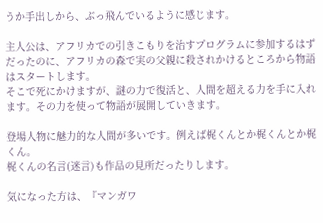うか手出しから、ぶっ飛んでいるように感じます。

主人公は、アフリカでの引きこもりを治すプログラムに参加するはずだったのに、アフリカの森で実の父親に殺されかけるところから物語はスタートします。
そこで死にかけますが、謎の力で復活と、人間を超える力を手に入れます。その力を使って物語が展開していきます。

登場人物に魅力的な人間が多いです。例えば梶くんとか梶くんとか梶くん。
梶くんの名言(迷言)も作品の見所だったりします。

気になった方は、『マンガワ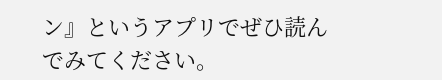ン』というアプリでぜひ読んでみてください。